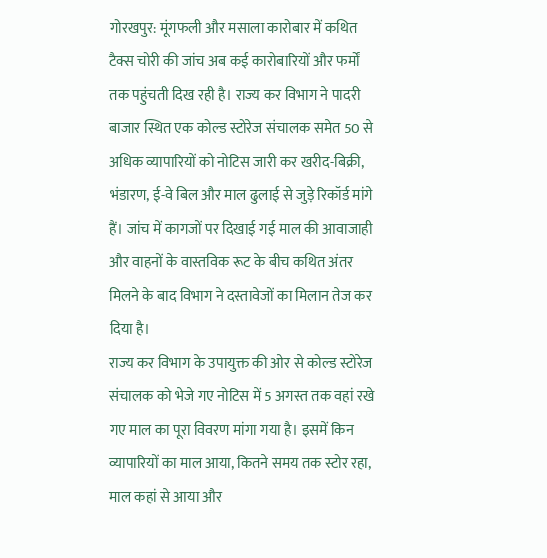गोरखपुर: मूंगफली और मसाला कारोबार में कथित टैक्स चोरी की जांच अब कई कारोबारियों और फर्मों तक पहुंचती दिख रही है। राज्य कर विभाग ने पादरी बाजार स्थित एक कोल्ड स्टोरेज संचालक समेत 50 से अधिक व्यापारियों को नोटिस जारी कर खरीद-बिक्री, भंडारण, ई-वे बिल और माल ढुलाई से जुड़े रिकॉर्ड मांगे हैं। जांच में कागजों पर दिखाई गई माल की आवाजाही और वाहनों के वास्तविक रूट के बीच कथित अंतर मिलने के बाद विभाग ने दस्तावेजों का मिलान तेज कर दिया है।
राज्य कर विभाग के उपायुक्त की ओर से कोल्ड स्टोरेज संचालक को भेजे गए नोटिस में 5 अगस्त तक वहां रखे गए माल का पूरा विवरण मांगा गया है। इसमें किन व्यापारियों का माल आया, कितने समय तक स्टोर रहा, माल कहां से आया और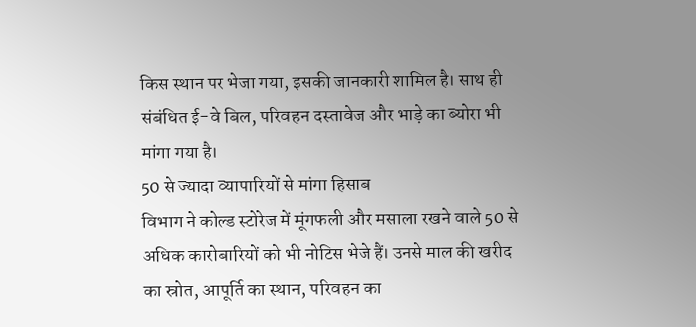किस स्थान पर भेजा गया, इसकी जानकारी शामिल है। साथ ही संबंधित ई-वे बिल, परिवहन दस्तावेज और भाड़े का ब्योरा भी मांगा गया है।
50 से ज्यादा व्यापारियों से मांगा हिसाब
विभाग ने कोल्ड स्टोरेज में मूंगफली और मसाला रखने वाले 50 से अधिक कारोबारियों को भी नोटिस भेजे हैं। उनसे माल की खरीद का स्रोत, आपूर्ति का स्थान, परिवहन का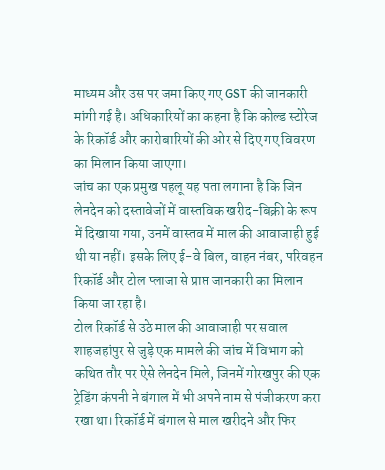माध्यम और उस पर जमा किए गए GST की जानकारी मांगी गई है। अधिकारियों का कहना है कि कोल्ड स्टोरेज के रिकॉर्ड और कारोबारियों की ओर से दिए गए विवरण का मिलान किया जाएगा।
जांच का एक प्रमुख पहलू यह पता लगाना है कि जिन लेनदेन को दस्तावेजों में वास्तविक खरीद-बिक्री के रूप में दिखाया गया, उनमें वास्तव में माल की आवाजाही हुई थी या नहीं। इसके लिए ई-वे बिल, वाहन नंबर, परिवहन रिकॉर्ड और टोल प्लाजा से प्राप्त जानकारी का मिलान किया जा रहा है।
टोल रिकॉर्ड से उठे माल की आवाजाही पर सवाल
शाहजहांपुर से जुड़े एक मामले की जांच में विभाग को कथित तौर पर ऐसे लेनदेन मिले, जिनमें गोरखपुर की एक ट्रेडिंग कंपनी ने बंगाल में भी अपने नाम से पंजीकरण करा रखा था। रिकॉर्ड में बंगाल से माल खरीदने और फिर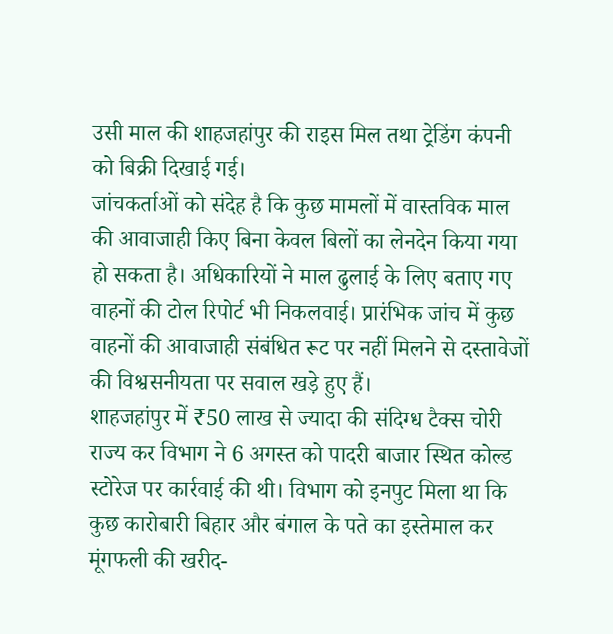उसी माल की शाहजहांपुर की राइस मिल तथा ट्रेडिंग कंपनी को बिक्री दिखाई गई।
जांचकर्ताओं को संदेह है कि कुछ मामलों में वास्तविक माल की आवाजाही किए बिना केवल बिलों का लेनदेन किया गया हो सकता है। अधिकारियों ने माल ढुलाई के लिए बताए गए वाहनों की टोल रिपोर्ट भी निकलवाई। प्रारंभिक जांच में कुछ वाहनों की आवाजाही संबंधित रूट पर नहीं मिलने से दस्तावेजों की विश्वसनीयता पर सवाल खड़े हुए हैं।
शाहजहांपुर में ₹50 लाख से ज्यादा की संदिग्ध टैक्स चोरी
राज्य कर विभाग ने 6 अगस्त को पादरी बाजार स्थित कोल्ड स्टोरेज पर कार्रवाई की थी। विभाग को इनपुट मिला था कि कुछ कारोबारी बिहार और बंगाल के पते का इस्तेमाल कर मूंगफली की खरीद-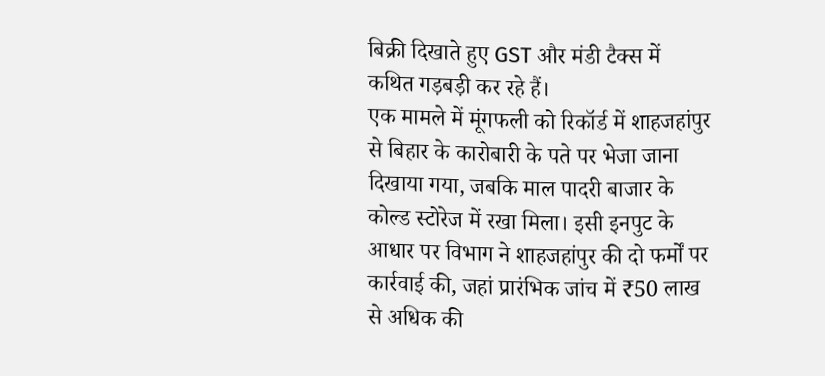बिक्री दिखाते हुए GST और मंडी टैक्स में कथित गड़बड़ी कर रहे हैं।
एक मामले में मूंगफली को रिकॉर्ड में शाहजहांपुर से बिहार के कारोबारी के पते पर भेजा जाना दिखाया गया, जबकि माल पादरी बाजार के कोल्ड स्टोरेज में रखा मिला। इसी इनपुट के आधार पर विभाग ने शाहजहांपुर की दो फर्मों पर कार्रवाई की, जहां प्रारंभिक जांच में ₹50 लाख से अधिक की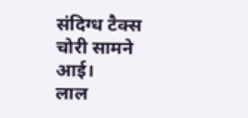संदिग्ध टैक्स चोरी सामने आई।
लाल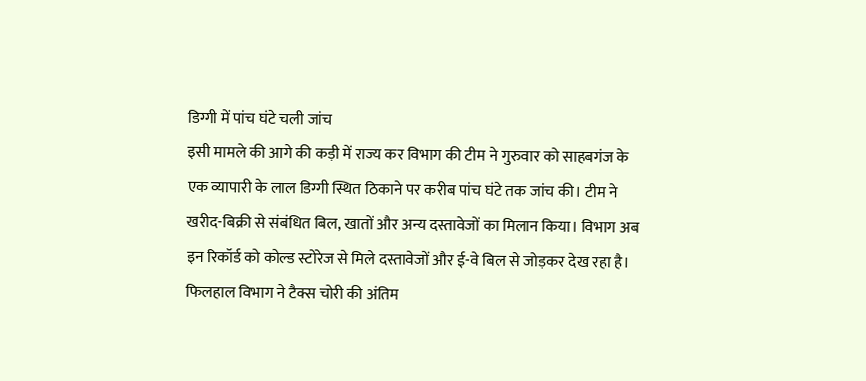डिग्गी में पांच घंटे चली जांच
इसी मामले की आगे की कड़ी में राज्य कर विभाग की टीम ने गुरुवार को साहबगंज के एक व्यापारी के लाल डिग्गी स्थित ठिकाने पर करीब पांच घंटे तक जांच की। टीम ने खरीद-बिक्री से संबंधित बिल, खातों और अन्य दस्तावेजों का मिलान किया। विभाग अब इन रिकॉर्ड को कोल्ड स्टोरेज से मिले दस्तावेजों और ई-वे बिल से जोड़कर देख रहा है।
फिलहाल विभाग ने टैक्स चोरी की अंतिम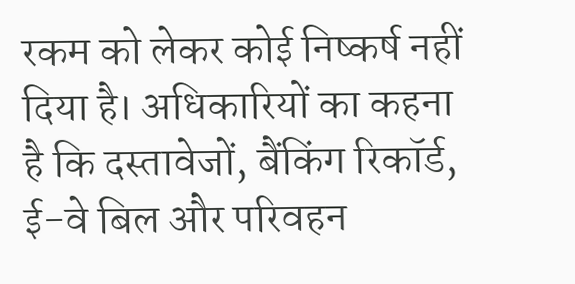रकम को लेकर कोई निष्कर्ष नहीं दिया है। अधिकारियों का कहना है कि दस्तावेजों, बैंकिंग रिकॉर्ड, ई-वे बिल और परिवहन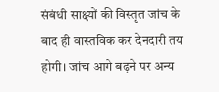संबंधी साक्ष्यों की विस्तृत जांच के बाद ही वास्तविक कर देनदारी तय होगी। जांच आगे बढ़ने पर अन्य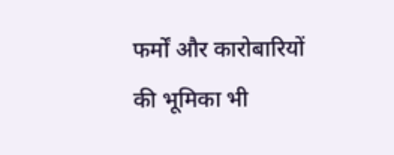फर्मों और कारोबारियों की भूमिका भी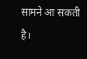सामने आ सकती है।